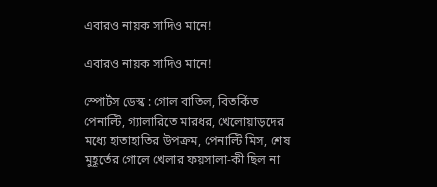এবারও নায়ক সাদিও মানে!

এবারও নায়ক সাদিও মানে!

স্পোর্টস ডেস্ক : গোল বাতিল, বিতর্কিত পেনাল্টি, গ্যালারিতে মারধর, খেলোয়াড়দের মধ্যে হাতাহাতির উপক্রম, পেনাল্টি মিস, শেষ মুহূর্তের গোলে খেলার ফয়সালা-কী ছিল না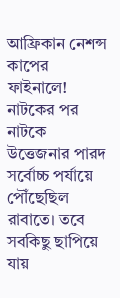আফ্রিকান নেশন্স কাপের ফাইনালে! নাটকের পর নাটকে উত্তেজনার পারদ সর্বোচ্চ পর্যায়ে পৌঁছেছিল রাবাতে। তবে সবকিছু ছাপিয়ে যায়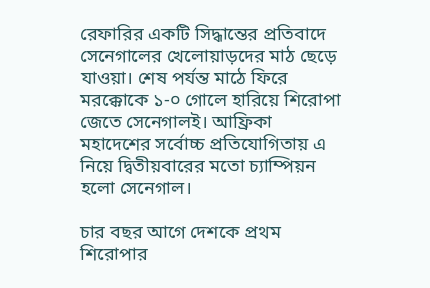রেফারির একটি সিদ্ধান্তের প্রতিবাদে সেনেগালের খেলোয়াড়দের মাঠ ছেড়ে যাওয়া। শেষ পর্যন্ত মাঠে ফিরে মরক্কোকে ১-০ গোলে হারিয়ে শিরোপা জেতে সেনেগালই। আফ্রিকা মহাদেশের সর্বোচ্চ প্রতিযোগিতায় এ নিয়ে দ্বিতীয়বারের মতো চ্যাম্পিয়ন হলো সেনেগাল।

চার বছর আগে দেশকে প্রথম শিরোপার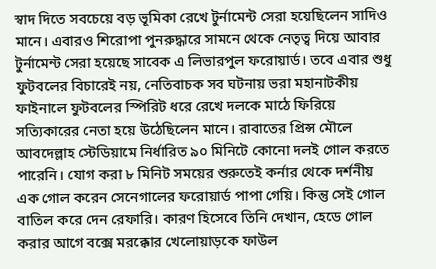স্বাদ দিতে সবচেয়ে বড় ভূমিকা রেখে টুর্নামেন্ট সেরা হয়েছিলেন সাদিও মানে। এবারও শিরোপা পুনরুদ্ধারে সামনে থেকে নেতৃত্ব দিয়ে আবার টুর্নামেন্ট সেরা হয়েছে সাবেক এ লিভারপুল ফরোয়ার্ড। তবে এবার শুধু ফুটবলের বিচারেই নয়, নেতিবাচক সব ঘটনায় ভরা মহানাটকীয় ফাইনালে ফুটবলের স্পিরিট ধরে রেখে দলকে মাঠে ফিরিয়ে সত্যিকারের নেতা হয়ে উঠেছিলেন মানে। রাবাতের প্রিন্স মৌলে আবদেল্লাহ স্টেডিয়ামে নির্ধারিত ৯০ মিনিটে কোনো দলই গোল করতে পারেনি। যোগ করা ৮ মিনিট সময়ের শুরুতেই কর্নার থেকে দর্শনীয় এক গোল করেন সেনেগালের ফরোয়ার্ড পাপা গেয়ি। কিন্তু সেই গোল বাতিল করে দেন রেফারি। কারণ হিসেবে তিনি দেখান, হেডে গোল করার আগে বক্সে মরক্কোর খেলোয়াড়কে ফাউল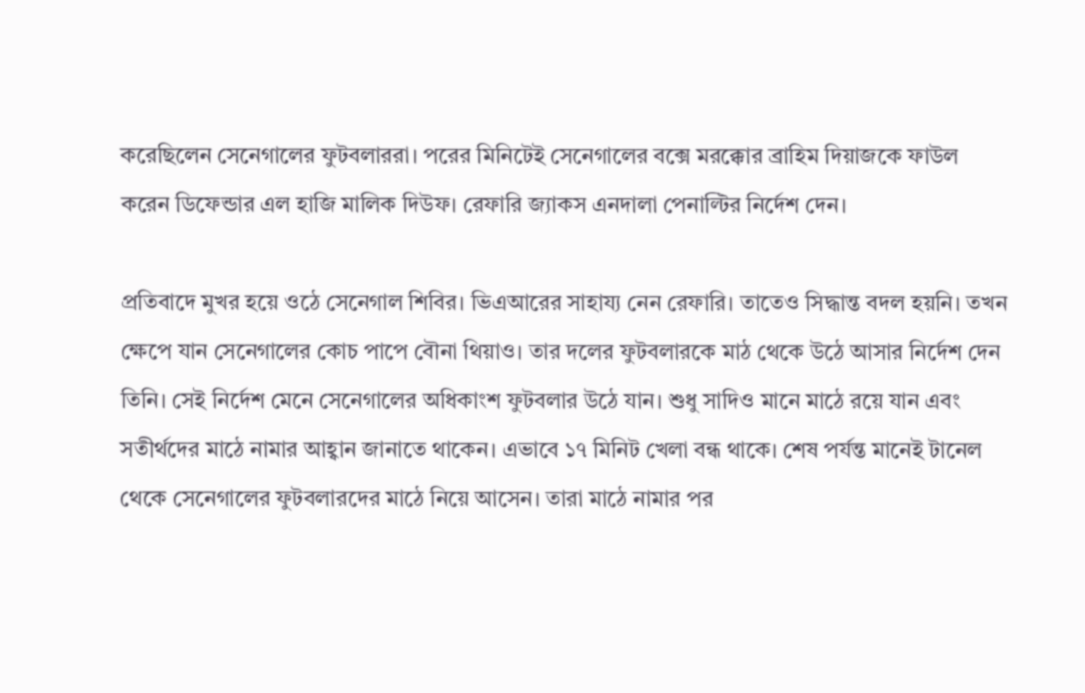করেছিলেন সেনেগালের ফুটবলাররা। পরের মিনিটেই সেনেগালের বক্সে মরক্কোর ব্রাহিম দিয়াজকে ফাউল করেন ডিফেন্ডার এল হাজি মালিক দিউফ। রেফারি জ্যাকস এনদালা পেনাল্টির নির্দেশ দেন।

প্রতিবাদে মুখর হয়ে ওঠে সেনেগাল শিবির। ভিএআরের সাহায্য নেন রেফারি। তাতেও সিদ্ধান্ত বদল হয়নি। তখন ক্ষেপে যান সেনেগালের কোচ পাপে বৌনা থিয়াও। তার দলের ফুটবলারকে মাঠ থেকে উঠে আসার নির্দেশ দেন তিনি। সেই নির্দেশ মেনে সেনেগালের অধিকাংশ ফুটবলার উঠে যান। শুধু সাদিও মানে মাঠে রয়ে যান এবং সতীর্থদের মাঠে নামার আহ্বান জানাতে থাকেন। এভাবে ১৭ মিনিট খেলা বন্ধ থাকে। শেষ পর্যন্ত মানেই টানেল থেকে সেনেগালের ফুটবলারদের মাঠে নিয়ে আসেন। তারা মাঠে নামার পর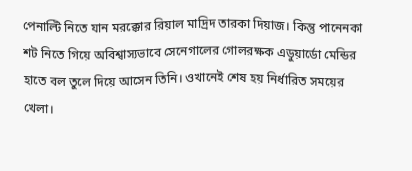পেনাল্টি নিতে যান মরক্কোর রিয়াল মাদ্রিদ তারকা দিয়াজ। কিন্তু পানেনকা শট নিতে গিয়ে অবিশ্বাস্যভাবে সেনেগালের গোলরক্ষক এডুয়ার্ডো মেন্ডির হাতে বল তুলে দিয়ে আসেন তিনি। ওখানেই শেষ হয় নির্ধারিত সময়ের খেলা।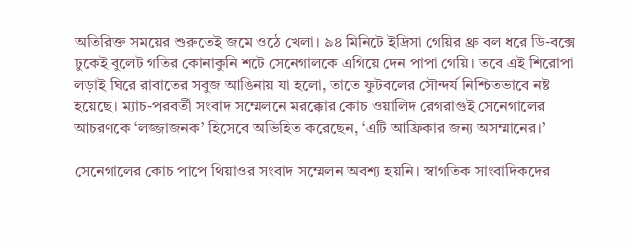অতিরিক্ত সময়ের শুরুতেই জমে ওঠে খেলা। ৯৪ মিনিটে ইদ্রিসা গেয়ির থ্রু বল ধরে ডি-বক্সে ঢুকেই বুলেট গতির কোনাকুনি শটে সেনেগালকে এগিয়ে দেন পাপা গেয়ি। তবে এই শিরোপা লড়াই ঘিরে রাবাতের সবুজ আঙিনায় যা হলো, তাতে ফুটবলের সৌন্দর্য নিশ্চিতভাবে নষ্ট হয়েছে। ম্যাচ-পরবর্তী সংবাদ সম্মেলনে মরক্কোর কোচ ওয়ালিদ রেগরাগুই সেনেগালের আচরণকে ‘লজ্জাজনক’ হিসেবে অভিহিত করেছেন, ‘এটি আফ্রিকার জন্য অসম্মানের।’

সেনেগালের কোচ পাপে থিয়াওর সংবাদ সম্মেলন অবশ্য হয়নি। স্বাগতিক সাংবাদিকদের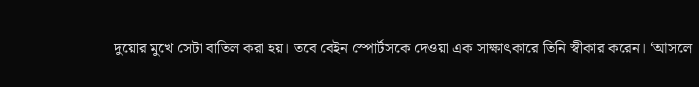দুয়োর মুখে সেটা বাতিল করা হয়। তবে বেইন স্পোর্টসকে দেওয়া এক সাক্ষাৎকারে তিনি স্বীকার করেন। ‘আসলে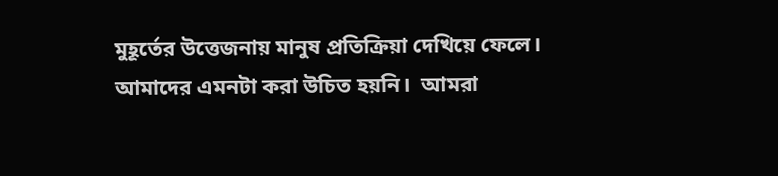মুহূর্তের উত্তেজনায় মানুষ প্রতিক্রিয়া দেখিয়ে ফেলে। আমাদের এমনটা করা উচিত হয়নি।  আমরা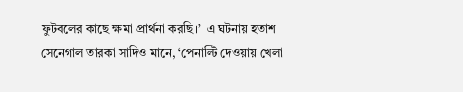ফুটবলের কাছে ক্ষমা প্রার্থনা করছি।’  এ ঘটনায় হতাশ সেনেগাল তারকা সাদিও মানে, ‘পেনাল্টি দেওয়ায় খেলা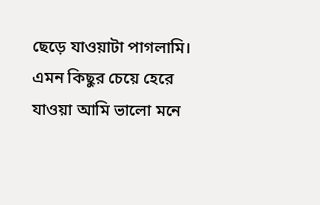ছেড়ে যাওয়াটা পাগলামি। এমন কিছুর চেয়ে হেরে যাওয়া আমি ভালো মনে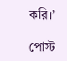করি।’

পোস্ট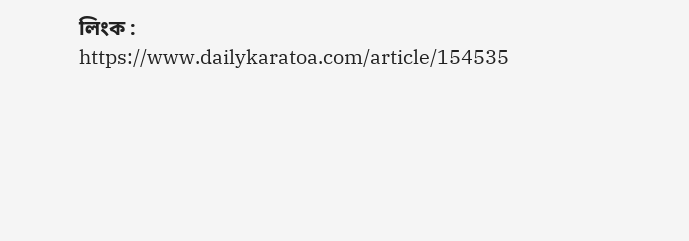লিংক : https://www.dailykaratoa.com/article/154535